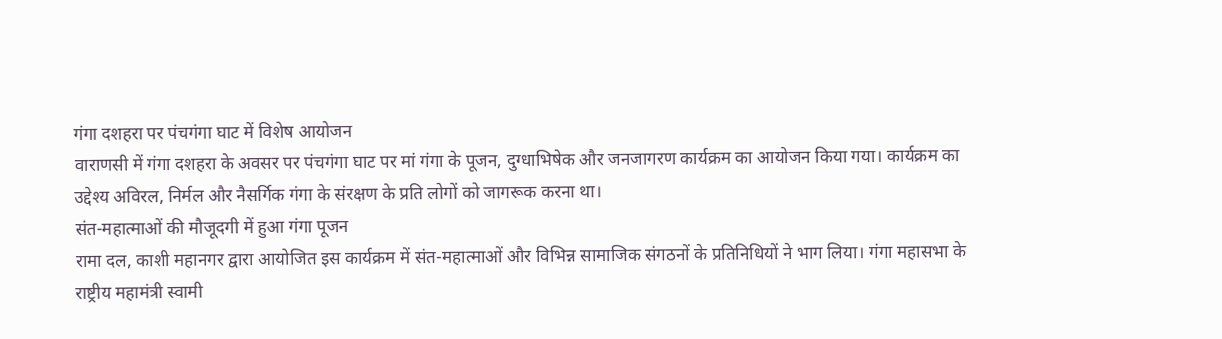गंगा दशहरा पर पंचगंगा घाट में विशेष आयोजन
वाराणसी में गंगा दशहरा के अवसर पर पंचगंगा घाट पर मां गंगा के पूजन, दुग्धाभिषेक और जनजागरण कार्यक्रम का आयोजन किया गया। कार्यक्रम का उद्देश्य अविरल, निर्मल और नैसर्गिक गंगा के संरक्षण के प्रति लोगों को जागरूक करना था।
संत-महात्माओं की मौजूदगी में हुआ गंगा पूजन
रामा दल, काशी महानगर द्वारा आयोजित इस कार्यक्रम में संत-महात्माओं और विभिन्न सामाजिक संगठनों के प्रतिनिधियों ने भाग लिया। गंगा महासभा के राष्ट्रीय महामंत्री स्वामी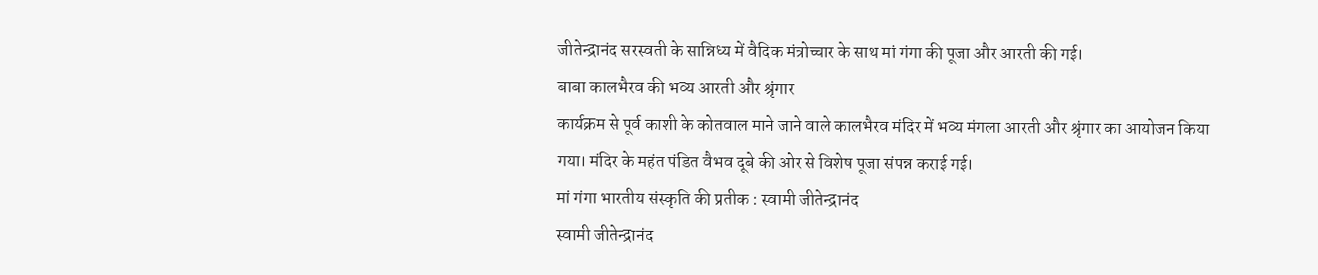जीतेन्द्रानंद सरस्वती के सान्निध्य में वैदिक मंत्रोच्चार के साथ मां गंगा की पूजा और आरती की गई।
बाबा कालभैरव की भव्य आरती और श्रृंगार
कार्यक्रम से पूर्व काशी के कोतवाल माने जाने वाले कालभैरव मंदिर में भव्य मंगला आरती और श्रृंगार का आयोजन किया गया। मंदिर के महंत पंडित वैभव दूबे की ओर से विशेष पूजा संपन्न कराई गई।
मां गंगा भारतीय संस्कृति की प्रतीक : स्वामी जीतेन्द्रानंद
स्वामी जीतेन्द्रानंद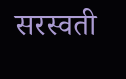सरस्वती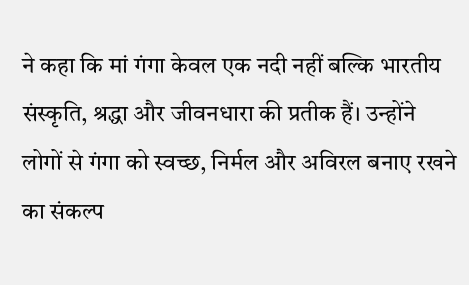ने कहा कि मां गंगा केवल एक नदी नहीं बल्कि भारतीय संस्कृति, श्रद्धा और जीवनधारा की प्रतीक हैं। उन्होंने लोगों से गंगा को स्वच्छ, निर्मल और अविरल बनाए रखने का संकल्प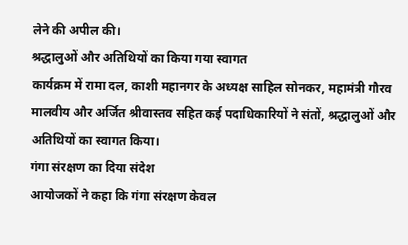लेने की अपील की।
श्रद्धालुओं और अतिथियों का किया गया स्वागत
कार्यक्रम में रामा दल, काशी महानगर के अध्यक्ष साहिल सोनकर, महामंत्री गौरव मालवीय और अर्जित श्रीवास्तव सहित कई पदाधिकारियों ने संतों, श्रद्धालुओं और अतिथियों का स्वागत किया।
गंगा संरक्षण का दिया संदेश
आयोजकों ने कहा कि गंगा संरक्षण केवल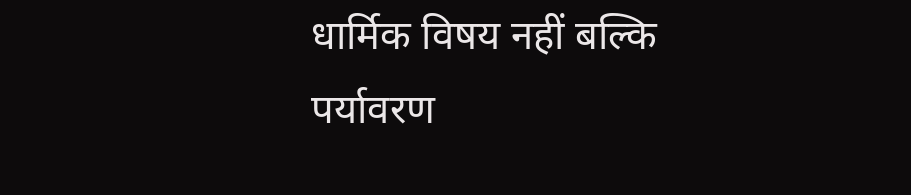धार्मिक विषय नहीं बल्कि पर्यावरण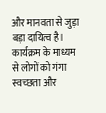और मानवता से जुड़ा बड़ा दायित्व है। कार्यक्रम के माध्यम से लोगों को गंगा स्वच्छता और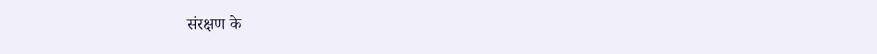संरक्षण के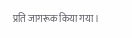प्रति जागरूक किया गया।